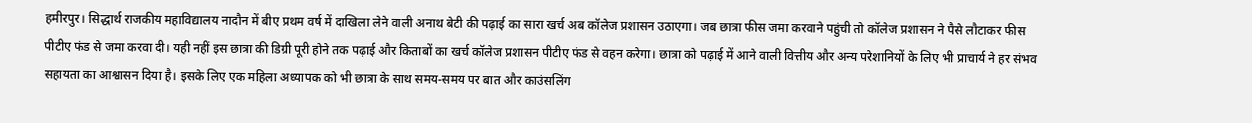हमीरपुर। सिद्धार्थ राजकीय महाविद्यालय नादौन में बीए प्रथम वर्ष में दाखिला लेने वाली अनाथ बेटी की पढ़ाई का सारा खर्च अब कॉलेज प्रशासन उठाएगा। जब छात्रा फीस जमा करवाने पहुंची तो कॉलेज प्रशासन ने पैसे लौटाकर फीस पीटीए फंड से जमा करवा दी। यही नहीं इस छात्रा की डिग्री पूरी होने तक पढ़ाई और किताबों का खर्च कॉलेज प्रशासन पीटीए फंड से वहन करेगा। छात्रा को पढ़ाई में आने वाली वित्तीय और अन्य परेशानियों के लिए भी प्राचार्य ने हर संभव सहायता का आश्वासन दिया है। इसके लिए एक महिला अध्यापक को भी छात्रा के साथ समय-समय पर बात और काउंसलिंग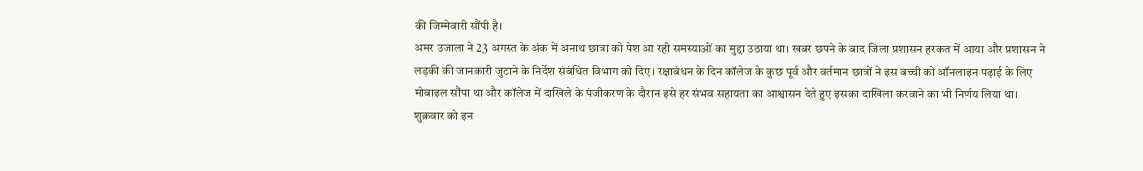की जिम्मेवारी सौंपी है।
अमर उजाला ने 23 अगस्त के अंक में अनाथ छात्रा को पेश आ रही समस्याओं का मुद्दा उठाया था। खबर छपने के बाद जिला प्रशासन हरकत में आया और प्रशासन ने लड़की की जानकारी जुटाने के निर्देश संबंधित विभाग को दिए। रक्षाबंधन के दिन कॉलेज के कुछ पूर्व और वर्तमान छात्रों ने इस बच्ची को ऑनलाइन पढ़ाई के लिए मोबाइल सौंपा था और कॉलेज में दाखिले के पंजीकरण के दौरान इसे हर संभव सहायता का आश्वासन देते हुए इसका दाखिला करवाने का भी निर्णय लिया था।
शुक्रवार को इन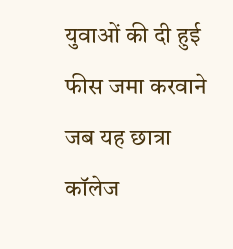युवाओं की दी हुई फीस जमा करवाने जब यह छात्रा कॉलेज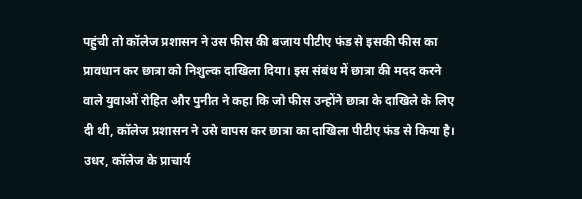पहुंची तो कॉलेज प्रशासन ने उस फीस की बजाय पीटीए फंड से इसकी फीस का प्रावधान कर छात्रा को निशुल्क दाखिला दिया। इस संबंध में छात्रा की मदद करने वाले युवाओं रोहित और पुनीत ने कहा कि जो फीस उन्होंने छात्रा के दाखिले के लिए दी थी, कॉलेज प्रशासन ने उसे वापस कर छात्रा का दाखिला पीटीए फंड से किया है।
उधर, कॉलेज के प्राचार्य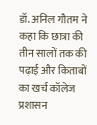डॉ. अनिल गौतम ने कहा कि छात्रा की तीन सालों तक की पढ़ाई और किताबों का खर्च कॉलेज प्रशासन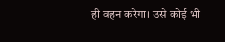ही वहन करेगा। उसे कोई भी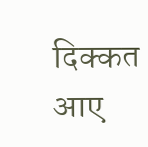दिक्कत आए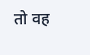तो वह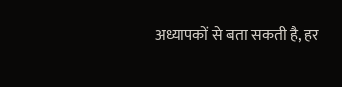अध्यापकों से बता सकती है, हर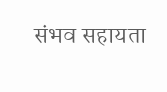संभव सहायता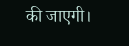की जाएगी।